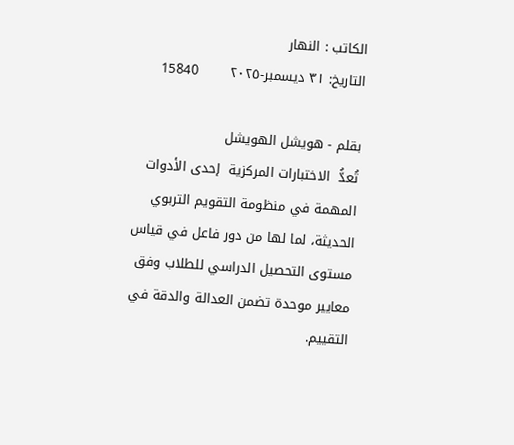الكاتب : النهار
التاريخ: ٣١ ديسمبر-٢٠٢٥       15840

بقلم - هويشل الهويشل
تُعدُّ  الاختبارات المركزية  إحدى الأدوات المهمة في منظومة التقويم التربوي الحديثة، لما لها من دور فاعل في قياس مستوى التحصيل الدراسي للطلاب وفق معايير موحدة تضمن العدالة والدقة في التقييم.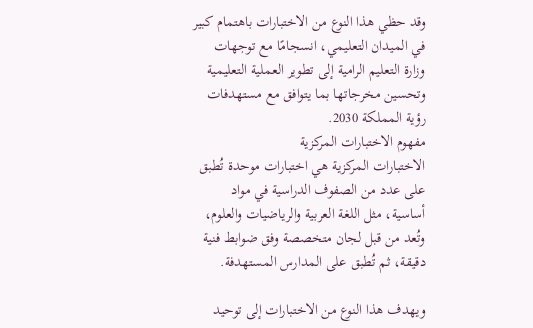وقد حظي هذا النوع من الاختبارات باهتمام كبير في الميدان التعليمي، انسجامًا مع توجهات وزارة التعليم الرامية إلى تطوير العملية التعليمية وتحسين مخرجاتها بما يتوافق مع مستهدفات رؤية المملكة 2030.
مفهوم الاختبارات المركزية
الاختبارات المركزية هي اختبارات موحدة تُطبق على عدد من الصفوف الدراسية في مواد أساسية، مثل اللغة العربية والرياضيات والعلوم، وتُعد من قبل لجان متخصصة وفق ضوابط فنية دقيقة، ثم تُطبق على المدارس المستهدفة.

ويهدف هذا النوع من الاختبارات إلى توحيد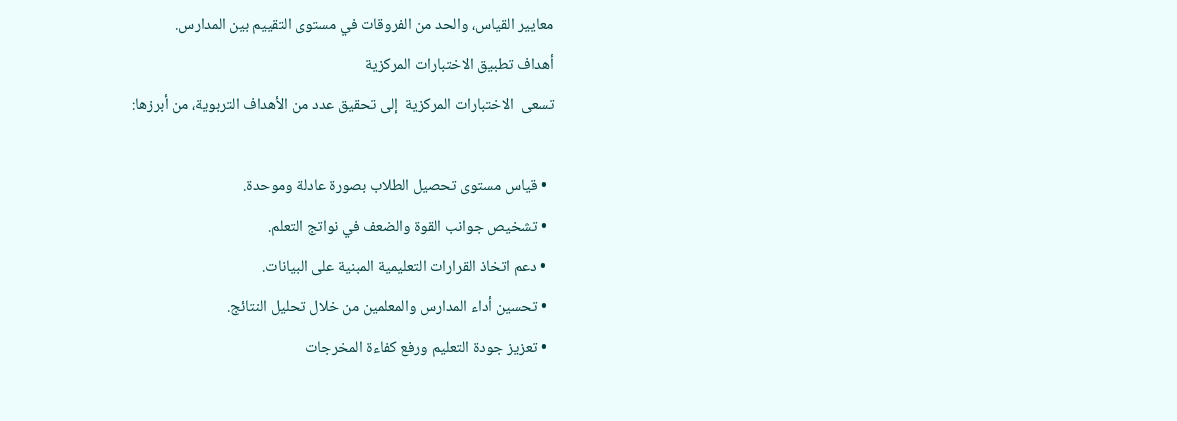معايير القياس، والحد من الفروقات في مستوى التقييم بين المدارس.
أهداف تطبيق الاختبارات المركزية
تسعى  الاختبارات المركزية  إلى تحقيق عدد من الأهداف التربوية، من أبرزها:

  • قياس مستوى تحصيل الطلاب بصورة عادلة وموحدة.
  • تشخيص جوانب القوة والضعف في نواتج التعلم.
  • دعم اتخاذ القرارات التعليمية المبنية على البيانات.
  • تحسين أداء المدارس والمعلمين من خلال تحليل النتائج.
  • تعزيز جودة التعليم ورفع كفاءة المخرجات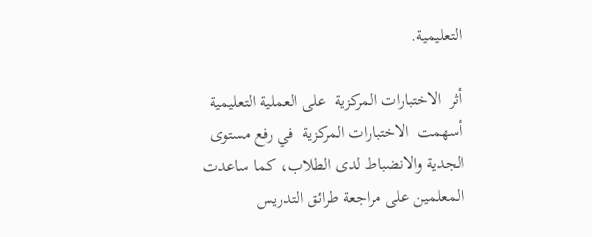التعليمية.

أثر  الاختبارات المركزية  على العملية التعليمية
أسهمت  الاختبارات المركزية  في رفع مستوى الجدية والانضباط لدى الطلاب، كما ساعدت المعلمين على مراجعة طرائق التدريس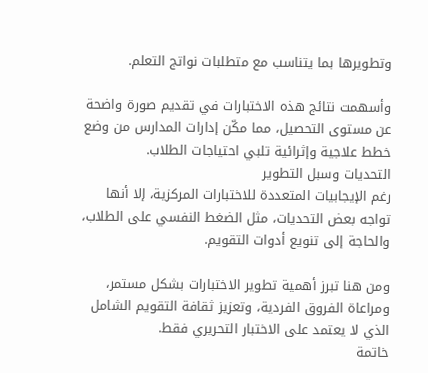وتطويرها بما يتناسب مع متطلبات نواتج التعلم.

وأسهمت نتائج هذه الاختبارات في تقديم صورة واضحة عن مستوى التحصيل، مما مكّن إدارات المدارس من وضع خطط علاجية وإثرائية تلبي احتياجات الطلاب.
التحديات وسبل التطوير
رغم الإيجابيات المتعددة للاختبارات المركزية، إلا أنها تواجه بعض التحديات، مثل الضغط النفسي على الطلاب، والحاجة إلى تنويع أدوات التقويم.

ومن هنا تبرز أهمية تطوير الاختبارات بشكل مستمر، ومراعاة الفروق الفردية، وتعزيز ثقافة التقويم الشامل الذي لا يعتمد على الاختبار التحريري فقط.
خاتمة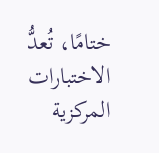ختامًا، تُعدُّ  الاختبارات المركزية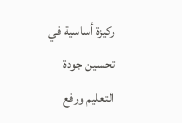ركيزة أساسية في تحسين جودة التعليم ورفع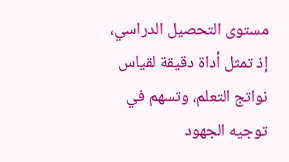مستوى التحصيل الدراسي، إذ تمثل أداة دقيقة لقياس نواتج التعلم، وتسهم في توجيه الجهود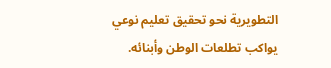التطويرية نحو تحقيق تعليم نوعي يواكب تطلعات الوطن وأبنائه.